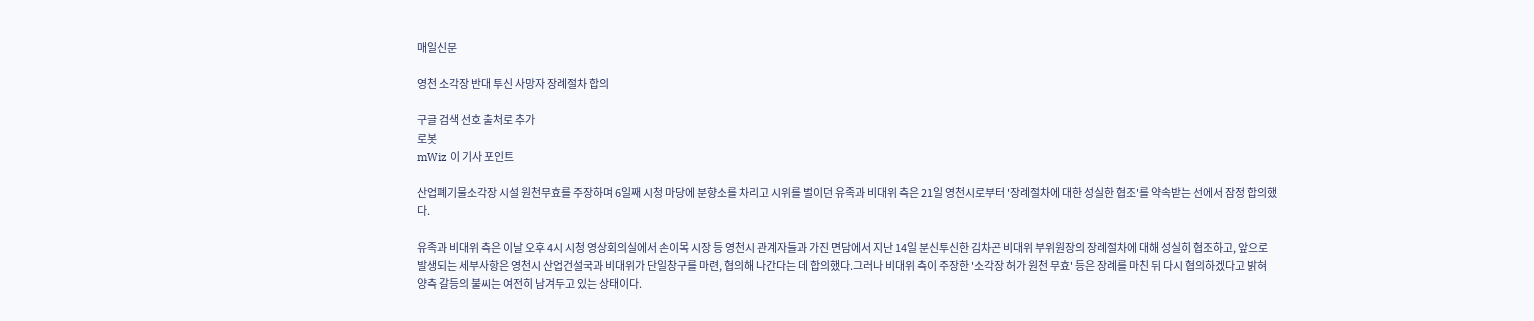매일신문

영천 소각장 반대 투신 사망자 장례절차 합의

구글 검색 선호 출처로 추가
로봇
mWiz 이 기사 포인트

산업폐기물소각장 시설 원천무효를 주장하며 6일째 시청 마당에 분향소를 차리고 시위를 벌이던 유족과 비대위 측은 21일 영천시로부터 '장례절차에 대한 성실한 협조'를 약속받는 선에서 잠정 합의했다.

유족과 비대위 측은 이날 오후 4시 시청 영상회의실에서 손이목 시장 등 영천시 관계자들과 가진 면담에서 지난 14일 분신투신한 김차곤 비대위 부위원장의 장례절차에 대해 성실히 협조하고, 앞으로 발생되는 세부사항은 영천시 산업건설국과 비대위가 단일창구를 마련, 협의해 나간다는 데 합의했다.그러나 비대위 측이 주장한 '소각장 허가 원천 무효' 등은 장례를 마친 뒤 다시 협의하겠다고 밝혀 양측 갈등의 불씨는 여전히 남겨두고 있는 상태이다.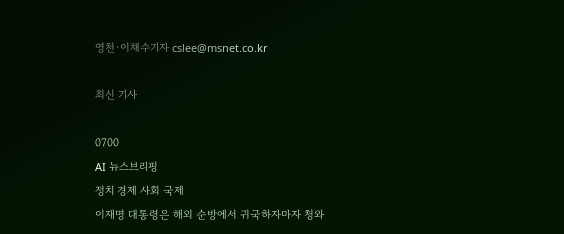영천·이채수기자 cslee@msnet.co.kr

최신 기사

0700
AI 뉴스브리핑
정치 경제 사회 국제
이재명 대통령은 해외 순방에서 귀국하자마자 청와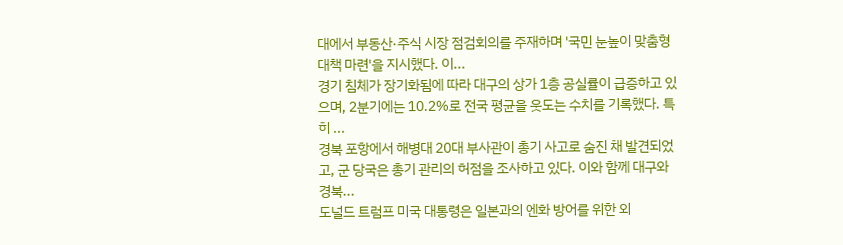대에서 부동산·주식 시장 점검회의를 주재하며 '국민 눈높이 맞춤형 대책 마련'을 지시했다. 이...
경기 침체가 장기화됨에 따라 대구의 상가 1층 공실률이 급증하고 있으며, 2분기에는 10.2%로 전국 평균을 웃도는 수치를 기록했다. 특히 ...
경북 포항에서 해병대 20대 부사관이 총기 사고로 숨진 채 발견되었고, 군 당국은 총기 관리의 허점을 조사하고 있다. 이와 함께 대구와 경북...
도널드 트럼프 미국 대통령은 일본과의 엔화 방어를 위한 외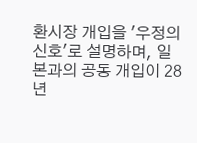환시장 개입을 '우정의 신호'로 설명하며, 일본과의 공동 개입이 28년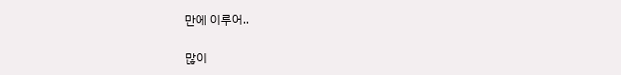만에 이루어..

많이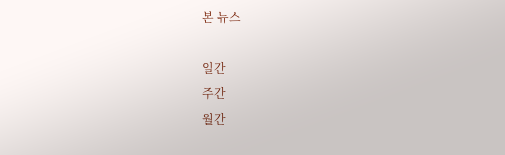본 뉴스

일간
주간
월간